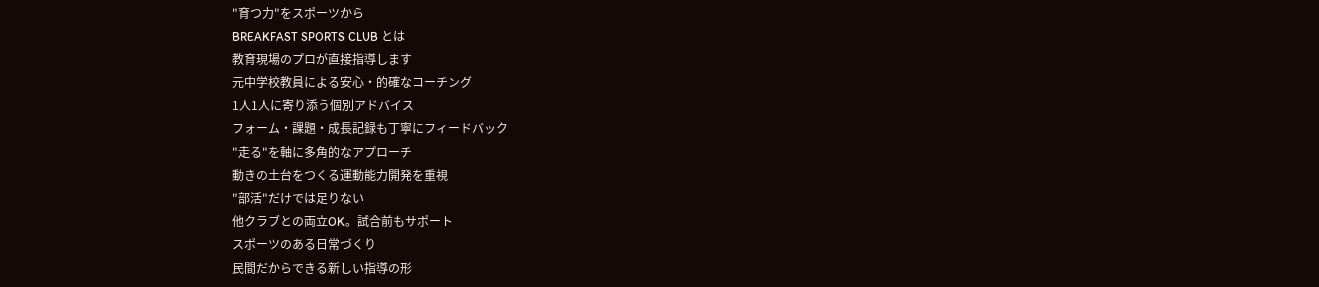"育つ力"をスポーツから
BREAKFAST SPORTS CLUB とは
教育現場のプロが直接指導します
元中学校教員による安心・的確なコーチング
1人1人に寄り添う個別アドバイス
フォーム・課題・成長記録も丁寧にフィードバック
"走る"を軸に多角的なアプローチ
動きの土台をつくる運動能力開発を重視
"部活"だけでは足りない
他クラブとの両立OK。試合前もサポート
スポーツのある日常づくり
民間だからできる新しい指導の形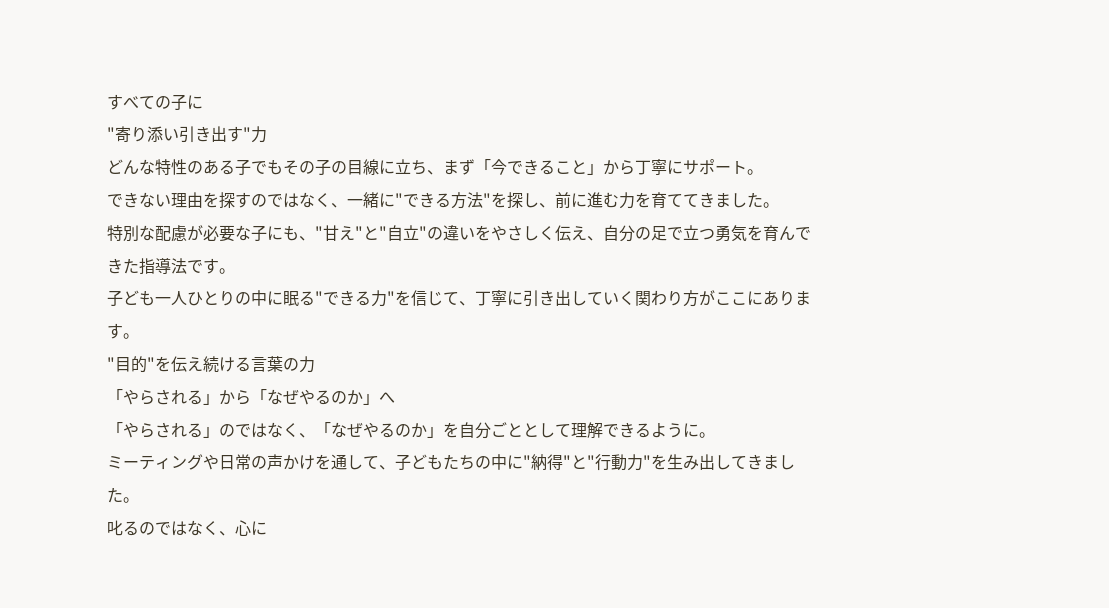すべての子に
"寄り添い引き出す"力
どんな特性のある子でもその子の目線に立ち、まず「今できること」から丁寧にサポート。
できない理由を探すのではなく、一緒に"できる方法"を探し、前に進む力を育ててきました。
特別な配慮が必要な子にも、"甘え"と"自立"の違いをやさしく伝え、自分の足で立つ勇気を育んできた指導法です。
子ども一人ひとりの中に眠る"できる力"を信じて、丁寧に引き出していく関わり方がここにあります。
"目的"を伝え続ける言葉の力
「やらされる」から「なぜやるのか」へ
「やらされる」のではなく、「なぜやるのか」を自分ごととして理解できるように。
ミーティングや日常の声かけを通して、子どもたちの中に"納得"と"行動力"を生み出してきました。
叱るのではなく、心に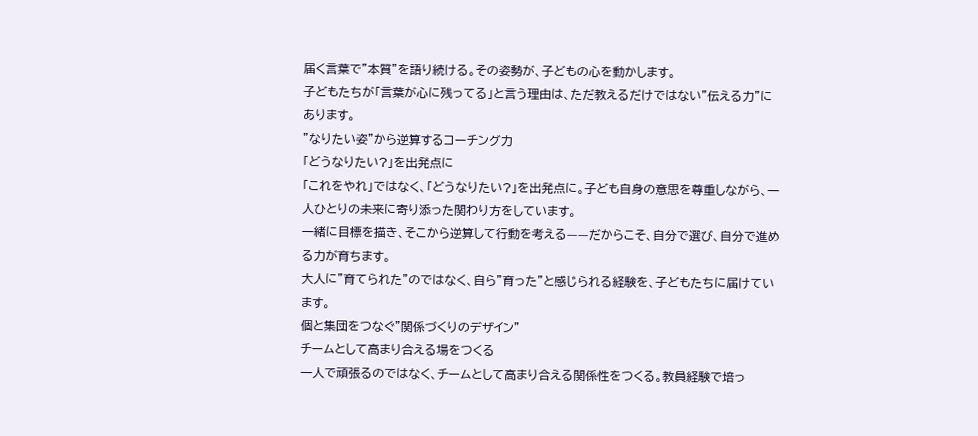届く言葉で"本質"を語り続ける。その姿勢が、子どもの心を動かします。
子どもたちが「言葉が心に残ってる」と言う理由は、ただ教えるだけではない"伝える力"にあります。
"なりたい姿"から逆算するコーチング力
「どうなりたい?」を出発点に
「これをやれ」ではなく、「どうなりたい?」を出発点に。子ども自身の意思を尊重しながら、一人ひとりの未来に寄り添った関わり方をしています。
一緒に目標を描き、そこから逆算して行動を考える——だからこそ、自分で選び、自分で進める力が育ちます。
大人に"育てられた"のではなく、自ら"育った"と感じられる経験を、子どもたちに届けています。
個と集団をつなぐ"関係づくりのデザイン"
チームとして高まり合える場をつくる
一人で頑張るのではなく、チームとして高まり合える関係性をつくる。教員経験で培っ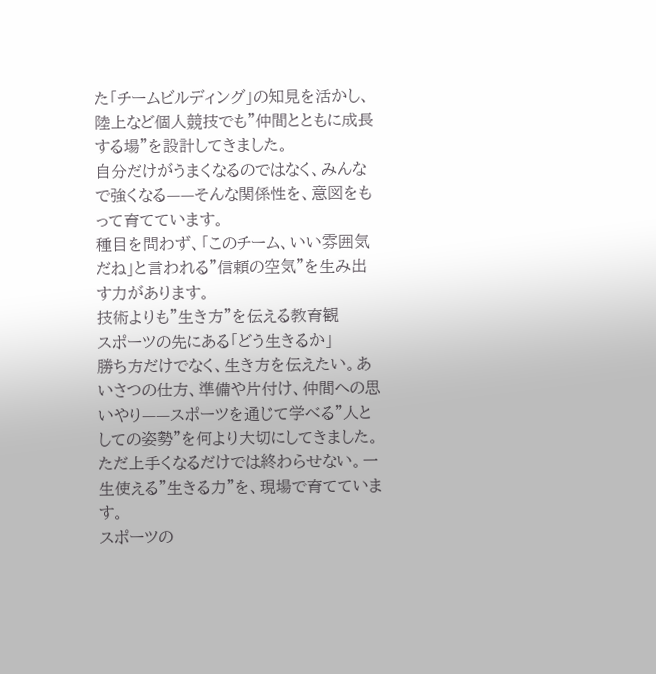た「チームビルディング」の知見を活かし、陸上など個人競技でも"仲間とともに成長する場"を設計してきました。
自分だけがうまくなるのではなく、みんなで強くなる——そんな関係性を、意図をもって育てています。
種目を問わず、「このチーム、いい雰囲気だね」と言われる"信頼の空気"を生み出す力があります。
技術よりも"生き方"を伝える教育観
スポーツの先にある「どう生きるか」
勝ち方だけでなく、生き方を伝えたい。あいさつの仕方、準備や片付け、仲間への思いやり——スポーツを通じて学べる"人としての姿勢"を何より大切にしてきました。
ただ上手くなるだけでは終わらせない。一生使える"生きる力"を、現場で育てています。
スポーツの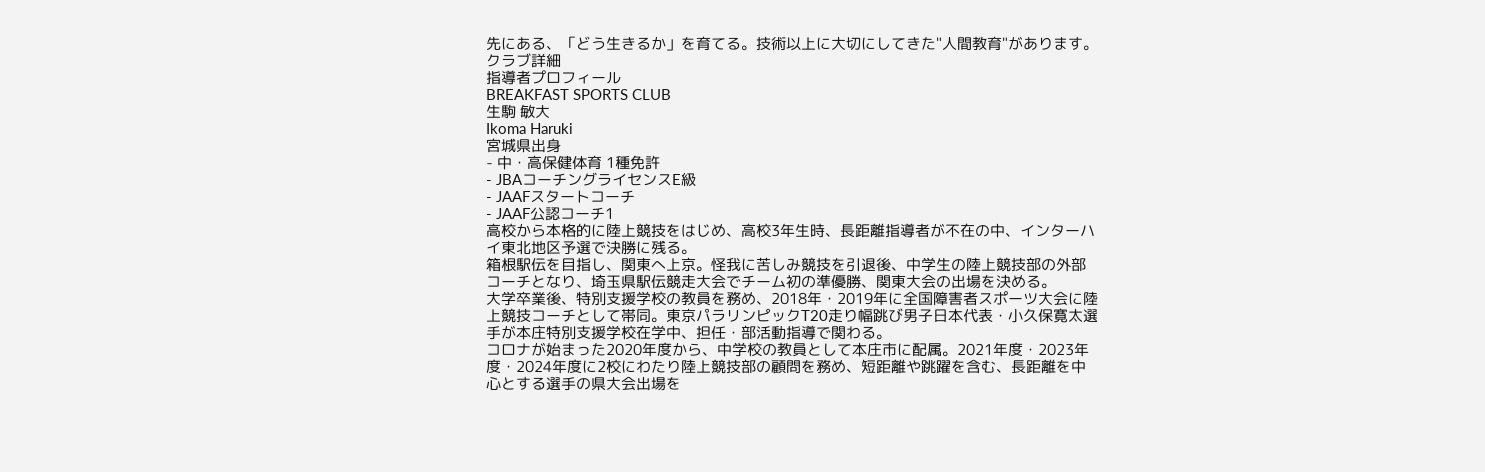先にある、「どう生きるか」を育てる。技術以上に大切にしてきた"人間教育"があります。
クラブ詳細
指導者プロフィール
BREAKFAST SPORTS CLUB
生駒 敏大
Ikoma Haruki
宮城県出身
- 中・高保健体育 1種免許
- JBAコーチングライセンスE級
- JAAFスタートコーチ
- JAAF公認コーチ1
高校から本格的に陸上競技をはじめ、高校3年生時、長距離指導者が不在の中、インターハイ東北地区予選で決勝に残る。
箱根駅伝を目指し、関東へ上京。怪我に苦しみ競技を引退後、中学生の陸上競技部の外部コーチとなり、埼玉県駅伝競走大会でチーム初の準優勝、関東大会の出場を決める。
大学卒業後、特別支援学校の教員を務め、2018年・2019年に全国障害者スポーツ大会に陸上競技コーチとして帯同。東京パラリンピックT20走り幅跳び男子日本代表・小久保寛太選手が本庄特別支援学校在学中、担任・部活動指導で関わる。
コロナが始まった2020年度から、中学校の教員として本庄市に配属。2021年度・2023年度・2024年度に2校にわたり陸上競技部の顧問を務め、短距離や跳躍を含む、長距離を中心とする選手の県大会出場を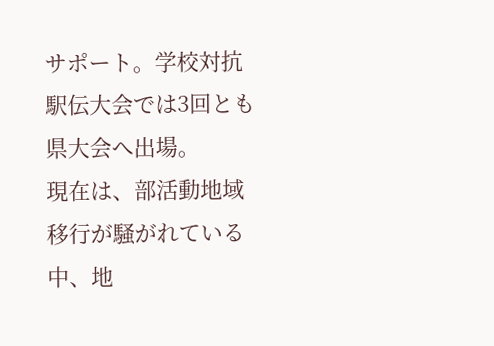サポート。学校対抗駅伝大会では3回とも県大会へ出場。
現在は、部活動地域移行が騒がれている中、地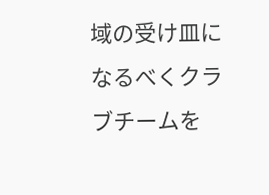域の受け皿になるべくクラブチームを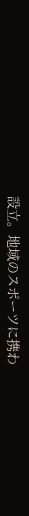設立。地域のスポーツに携わ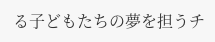る子どもたちの夢を担うチ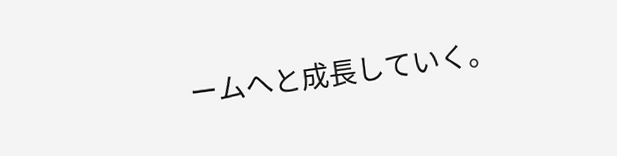ームへと成長していく。